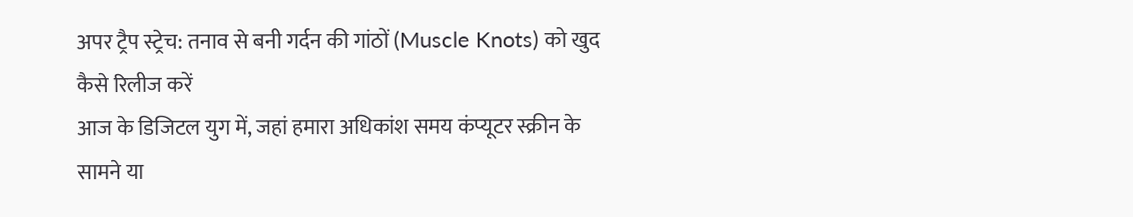अपर ट्रैप स्ट्रेच: तनाव से बनी गर्दन की गांठों (Muscle Knots) को खुद कैसे रिलीज करें
आज के डिजिटल युग में, जहां हमारा अधिकांश समय कंप्यूटर स्क्रीन के सामने या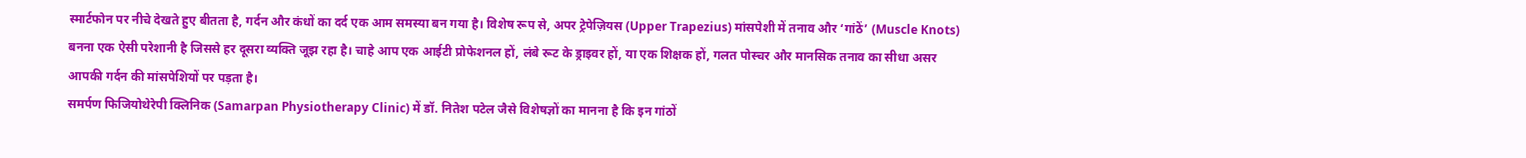स्मार्टफोन पर नीचे देखते हुए बीतता है, गर्दन और कंधों का दर्द एक आम समस्या बन गया है। विशेष रूप से, अपर ट्रेपेज़ियस (Upper Trapezius) मांसपेशी में तनाव और ‘गांठें’ (Muscle Knots) बनना एक ऐसी परेशानी है जिससे हर दूसरा व्यक्ति जूझ रहा है। चाहे आप एक आईटी प्रोफेशनल हों, लंबे रूट के ड्राइवर हों, या एक शिक्षक हों, गलत पोस्चर और मानसिक तनाव का सीधा असर आपकी गर्दन की मांसपेशियों पर पड़ता है।
समर्पण फिजियोथेरेपी क्लिनिक (Samarpan Physiotherapy Clinic) में डॉ. नितेश पटेल जैसे विशेषज्ञों का मानना है कि इन गांठों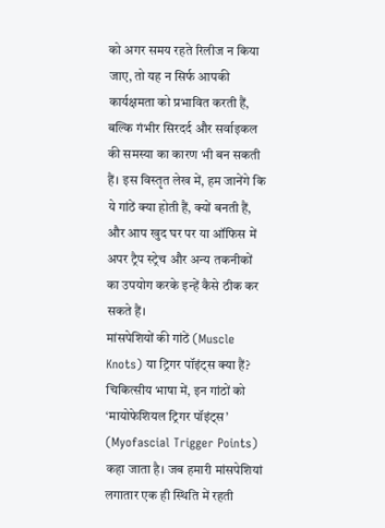को अगर समय रहते रिलीज न किया जाए, तो यह न सिर्फ आपकी कार्यक्षमता को प्रभावित करती हैं, बल्कि गंभीर सिरदर्द और सर्वाइकल की समस्या का कारण भी बन सकती हैं। इस विस्तृत लेख में, हम जानेंगे कि ये गांठें क्या होती हैं, क्यों बनती हैं, और आप खुद घर पर या ऑफिस में अपर ट्रैप स्ट्रेच और अन्य तकनीकों का उपयोग करके इन्हें कैसे ठीक कर सकते हैं।
मांसपेशियों की गांठें (Muscle Knots) या ट्रिगर पॉइंट्स क्या हैं?
चिकित्सीय भाषा में, इन गांठों को ‘मायोफेशियल ट्रिगर पॉइंट्स’ (Myofascial Trigger Points) कहा जाता है। जब हमारी मांसपेशियां लगातार एक ही स्थिति में रहती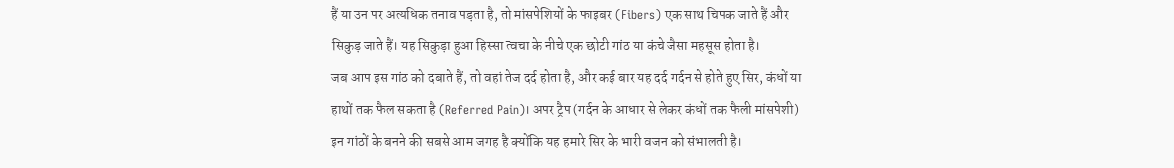हैं या उन पर अत्यधिक तनाव पड़ता है, तो मांसपेशियों के फाइबर (Fibers) एक साथ चिपक जाते हैं और सिकुड़ जाते हैं। यह सिकुड़ा हुआ हिस्सा त्वचा के नीचे एक छोटी गांठ या कंचे जैसा महसूस होता है।
जब आप इस गांठ को दबाते हैं, तो वहां तेज दर्द होता है, और कई बार यह दर्द गर्दन से होते हुए सिर, कंधों या हाथों तक फैल सकता है (Referred Pain)। अपर ट्रैप (गर्दन के आधार से लेकर कंधों तक फैली मांसपेशी) इन गांठों के बनने की सबसे आम जगह है क्योंकि यह हमारे सिर के भारी वजन को संभालती है।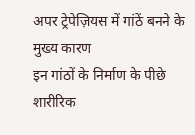अपर ट्रेपेज़ियस में गांठें बनने के मुख्य कारण
इन गांठों के निर्माण के पीछे शारीरिक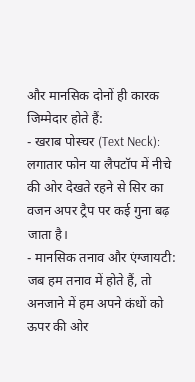और मानसिक दोनों ही कारक जिम्मेदार होते हैं:
- खराब पोस्चर (Text Neck): लगातार फोन या लैपटॉप में नीचे की ओर देखते रहने से सिर का वजन अपर ट्रैप पर कई गुना बढ़ जाता है।
- मानसिक तनाव और एंग्जायटी: जब हम तनाव में होते हैं, तो अनजाने में हम अपने कंधों को ऊपर की ओर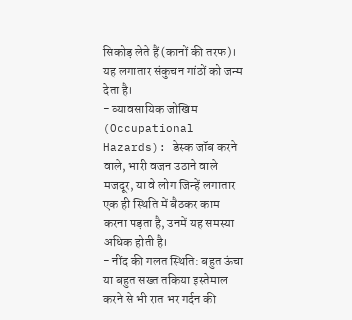सिकोड़ लेते हैं (कानों की तरफ)। यह लगातार संकुचन गांठों को जन्म देता है।
- व्यावसायिक जोखिम (Occupational Hazards): डेस्क जॉब करने वाले, भारी वजन उठाने वाले मजदूर, या वे लोग जिन्हें लगातार एक ही स्थिति में बैठकर काम करना पड़ता है, उनमें यह समस्या अधिक होती है।
- नींद की गलत स्थिति: बहुत ऊंचा या बहुत सख्त तकिया इस्तेमाल करने से भी रात भर गर्दन की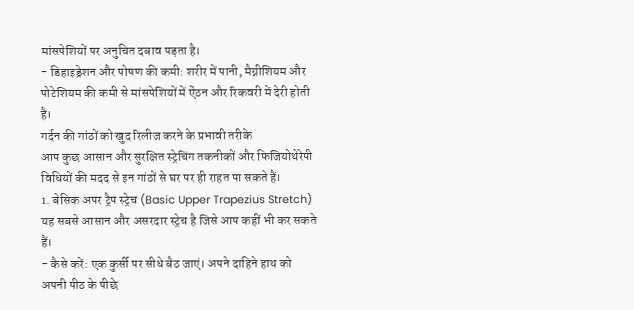मांसपेशियों पर अनुचित दबाव पड़ता है।
- डिहाइड्रेशन और पोषण की कमी: शरीर में पानी, मैग्नीशियम और पोटेशियम की कमी से मांसपेशियों में ऐंठन और रिकवरी में देरी होती है।
गर्दन की गांठों को खुद रिलीज करने के प्रभावी तरीके
आप कुछ आसान और सुरक्षित स्ट्रेचिंग तकनीकों और फिजियोथेरेपी विधियों की मदद से इन गांठों से घर पर ही राहत पा सकते हैं।
1. बेसिक अपर ट्रैप स्ट्रेच (Basic Upper Trapezius Stretch)
यह सबसे आसान और असरदार स्ट्रेच है जिसे आप कहीं भी कर सकते हैं।
- कैसे करें: एक कुर्सी पर सीधे बैठ जाएं। अपने दाहिने हाथ को अपनी पीठ के पीछे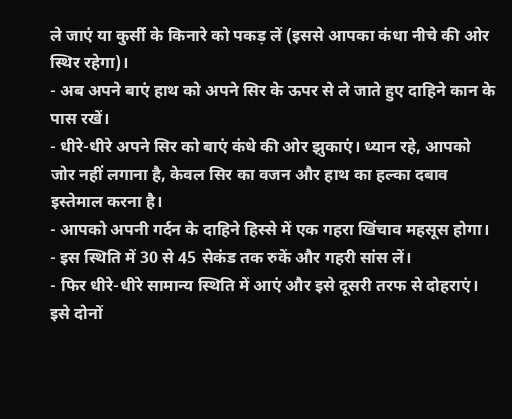ले जाएं या कुर्सी के किनारे को पकड़ लें (इससे आपका कंधा नीचे की ओर स्थिर रहेगा)।
- अब अपने बाएं हाथ को अपने सिर के ऊपर से ले जाते हुए दाहिने कान के पास रखें।
- धीरे-धीरे अपने सिर को बाएं कंधे की ओर झुकाएं। ध्यान रहे, आपको जोर नहीं लगाना है, केवल सिर का वजन और हाथ का हल्का दबाव इस्तेमाल करना है।
- आपको अपनी गर्दन के दाहिने हिस्से में एक गहरा खिंचाव महसूस होगा।
- इस स्थिति में 30 से 45 सेकंड तक रुकें और गहरी सांस लें।
- फिर धीरे-धीरे सामान्य स्थिति में आएं और इसे दूसरी तरफ से दोहराएं। इसे दोनों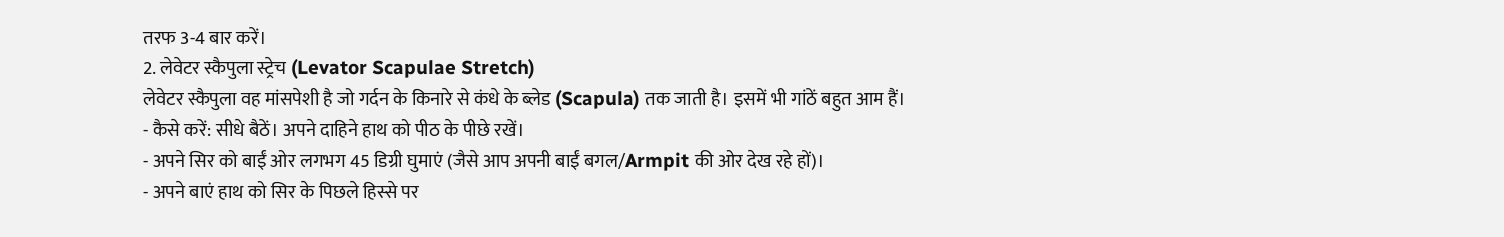तरफ 3-4 बार करें।
2. लेवेटर स्कैपुला स्ट्रेच (Levator Scapulae Stretch)
लेवेटर स्कैपुला वह मांसपेशी है जो गर्दन के किनारे से कंधे के ब्लेड (Scapula) तक जाती है। इसमें भी गांठें बहुत आम हैं।
- कैसे करें: सीधे बैठें। अपने दाहिने हाथ को पीठ के पीछे रखें।
- अपने सिर को बाईं ओर लगभग 45 डिग्री घुमाएं (जैसे आप अपनी बाईं बगल/Armpit की ओर देख रहे हों)।
- अपने बाएं हाथ को सिर के पिछले हिस्से पर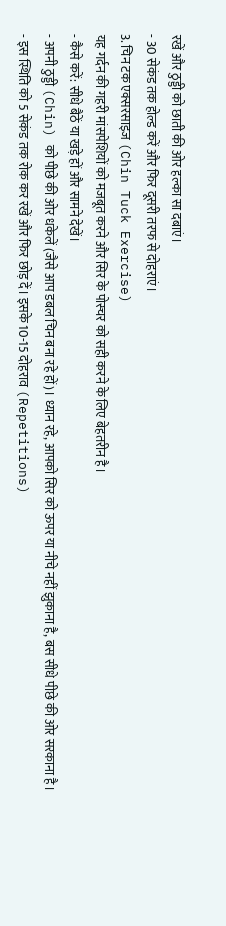रखें और ठुड्डी को छाती की ओर हल्का सा दबाएं।
- 30 सेकंड तक होल्ड करें और फिर दूसरी तरफ से दोहराएं।
3. चिन टक एक्सरसाइज (Chin Tuck Exercise)
यह गर्दन की गहरी मांसपेशियों को मजबूत करने और सिर के पोस्चर को सही करने के लिए बेहतरीन है।
- कैसे करें: सीधे बैठें या खड़े हों और सामने देखें।
- अपनी ठुड्डी (Chin) को पीछे की ओर धकेलें (जैसे आप डबल चिन बना रहे हों)। ध्यान रहे, आपको सिर को ऊपर या नीचे नहीं झुकाना है, बस सीधे पीछे की ओर सरकाना है।
- इस स्थिति को 5 सेकंड तक रोक कर रखें और फिर छोड़ दें। इसके 10-15 दोहराव (Repetitions)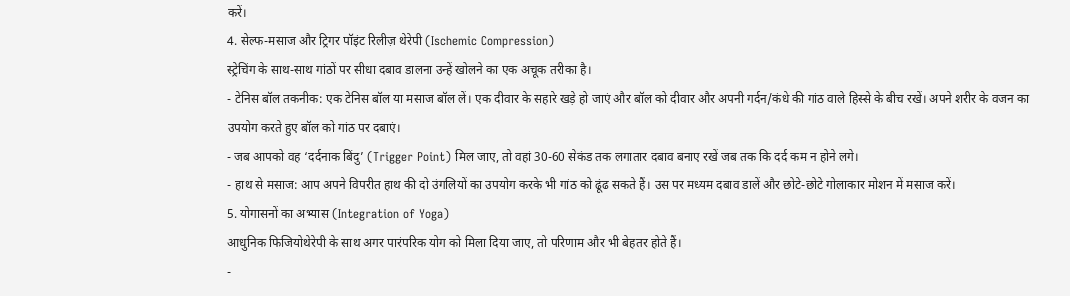करें।
4. सेल्फ-मसाज और ट्रिगर पॉइंट रिलीज़ थेरेपी (Ischemic Compression)
स्ट्रेचिंग के साथ-साथ गांठों पर सीधा दबाव डालना उन्हें खोलने का एक अचूक तरीका है।
- टेनिस बॉल तकनीक: एक टेनिस बॉल या मसाज बॉल लें। एक दीवार के सहारे खड़े हो जाएं और बॉल को दीवार और अपनी गर्दन/कंधे की गांठ वाले हिस्से के बीच रखें। अपने शरीर के वजन का उपयोग करते हुए बॉल को गांठ पर दबाएं।
- जब आपको वह ‘दर्दनाक बिंदु’ (Trigger Point) मिल जाए, तो वहां 30-60 सेकंड तक लगातार दबाव बनाए रखें जब तक कि दर्द कम न होने लगे।
- हाथ से मसाज: आप अपने विपरीत हाथ की दो उंगलियों का उपयोग करके भी गांठ को ढूंढ सकते हैं। उस पर मध्यम दबाव डालें और छोटे-छोटे गोलाकार मोशन में मसाज करें।
5. योगासनों का अभ्यास (Integration of Yoga)
आधुनिक फिजियोथेरेपी के साथ अगर पारंपरिक योग को मिला दिया जाए, तो परिणाम और भी बेहतर होते हैं।
-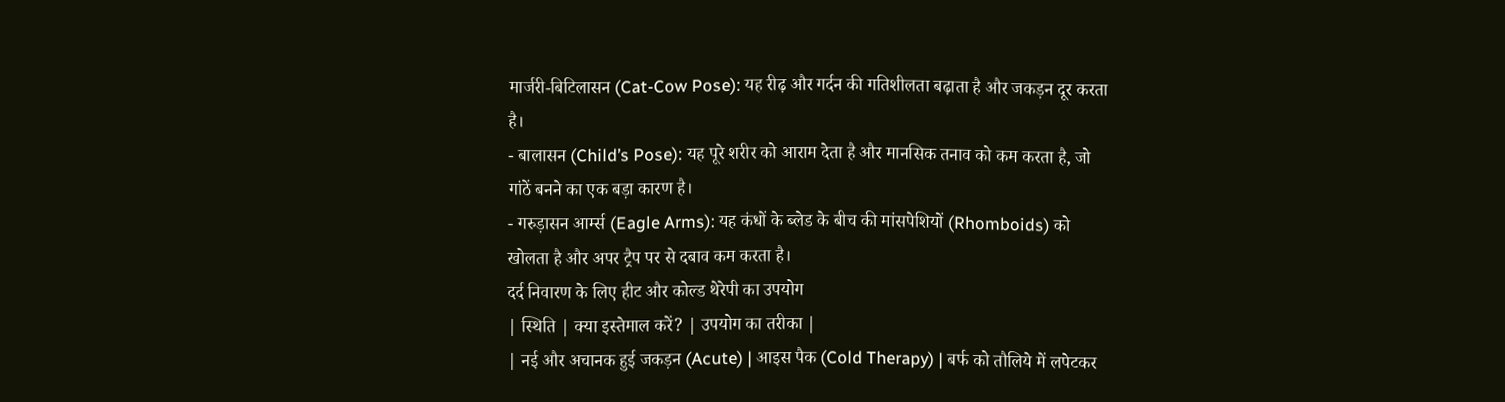मार्जरी-बिटिलासन (Cat-Cow Pose): यह रीढ़ और गर्दन की गतिशीलता बढ़ाता है और जकड़न दूर करता है।
- बालासन (Child’s Pose): यह पूरे शरीर को आराम देता है और मानसिक तनाव को कम करता है, जो गांठें बनने का एक बड़ा कारण है।
- गरुड़ासन आर्म्स (Eagle Arms): यह कंधों के ब्लेड के बीच की मांसपेशियों (Rhomboids) को खोलता है और अपर ट्रैप पर से दबाव कम करता है।
दर्द निवारण के लिए हीट और कोल्ड थेरेपी का उपयोग
| स्थिति | क्या इस्तेमाल करें? | उपयोग का तरीका |
| नई और अचानक हुई जकड़न (Acute) | आइस पैक (Cold Therapy) | बर्फ को तौलिये में लपेटकर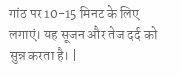गांठ पर 10-15 मिनट के लिए लगाएं। यह सूजन और तेज दर्द को सुन्न करता है। |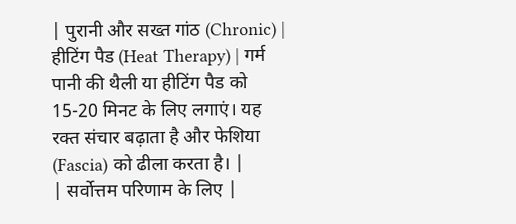| पुरानी और सख्त गांठ (Chronic) | हीटिंग पैड (Heat Therapy) | गर्म पानी की थैली या हीटिंग पैड को 15-20 मिनट के लिए लगाएं। यह रक्त संचार बढ़ाता है और फेशिया (Fascia) को ढीला करता है। |
| सर्वोत्तम परिणाम के लिए |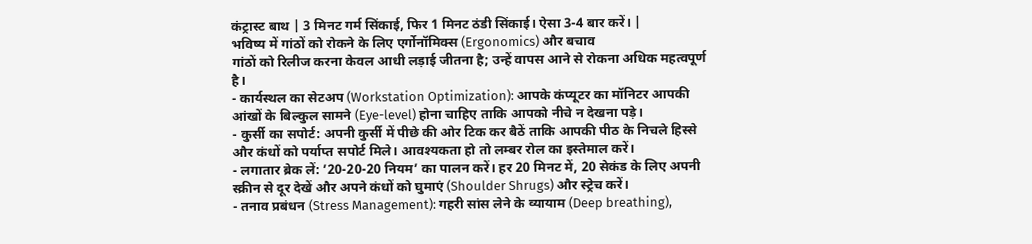कंट्रास्ट बाथ | 3 मिनट गर्म सिंकाई, फिर 1 मिनट ठंडी सिंकाई। ऐसा 3-4 बार करें। |
भविष्य में गांठों को रोकने के लिए एर्गोनॉमिक्स (Ergonomics) और बचाव
गांठों को रिलीज करना केवल आधी लड़ाई जीतना है; उन्हें वापस आने से रोकना अधिक महत्वपूर्ण है।
- कार्यस्थल का सेटअप (Workstation Optimization): आपके कंप्यूटर का मॉनिटर आपकी आंखों के बिल्कुल सामने (Eye-level) होना चाहिए ताकि आपको नीचे न देखना पड़े।
- कुर्सी का सपोर्ट: अपनी कुर्सी में पीछे की ओर टिक कर बैठें ताकि आपकी पीठ के निचले हिस्से और कंधों को पर्याप्त सपोर्ट मिले। आवश्यकता हो तो लम्बर रोल का इस्तेमाल करें।
- लगातार ब्रेक लें: ’20-20-20 नियम’ का पालन करें। हर 20 मिनट में, 20 सेकंड के लिए अपनी स्क्रीन से दूर देखें और अपने कंधों को घुमाएं (Shoulder Shrugs) और स्ट्रेच करें।
- तनाव प्रबंधन (Stress Management): गहरी सांस लेने के व्यायाम (Deep breathing),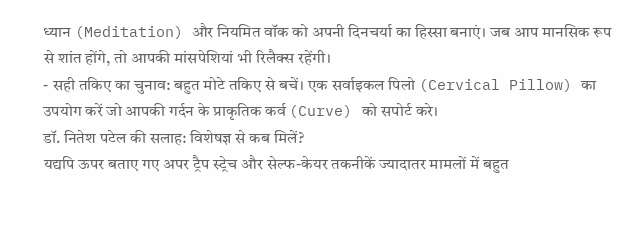ध्यान (Meditation) और नियमित वॉक को अपनी दिनचर्या का हिस्सा बनाएं। जब आप मानसिक रूप से शांत होंगे, तो आपकी मांसपेशियां भी रिलैक्स रहेंगी।
- सही तकिए का चुनाव: बहुत मोटे तकिए से बचें। एक सर्वाइकल पिलो (Cervical Pillow) का उपयोग करें जो आपकी गर्दन के प्राकृतिक कर्व (Curve) को सपोर्ट करे।
डॉ. नितेश पटेल की सलाह: विशेषज्ञ से कब मिलें?
यद्यपि ऊपर बताए गए अपर ट्रैप स्ट्रेच और सेल्फ-केयर तकनीकें ज्यादातर मामलों में बहुत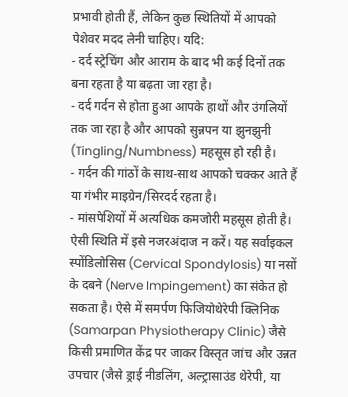प्रभावी होती हैं, लेकिन कुछ स्थितियों में आपको पेशेवर मदद लेनी चाहिए। यदि:
- दर्द स्ट्रेचिंग और आराम के बाद भी कई दिनों तक बना रहता है या बढ़ता जा रहा है।
- दर्द गर्दन से होता हुआ आपके हाथों और उंगलियों तक जा रहा है और आपको सुन्नपन या झुनझुनी (Tingling/Numbness) महसूस हो रही है।
- गर्दन की गांठों के साथ-साथ आपको चक्कर आते हैं या गंभीर माइग्रेन/सिरदर्द रहता है।
- मांसपेशियों में अत्यधिक कमजोरी महसूस होती है।
ऐसी स्थिति में इसे नजरअंदाज न करें। यह सर्वाइकल स्पोंडिलोसिस (Cervical Spondylosis) या नसों के दबने (Nerve Impingement) का संकेत हो सकता है। ऐसे में समर्पण फिजियोथेरेपी क्लिनिक (Samarpan Physiotherapy Clinic) जैसे किसी प्रमाणित केंद्र पर जाकर विस्तृत जांच और उन्नत उपचार (जैसे ड्राई नीडलिंग, अल्ट्रासाउंड थेरेपी, या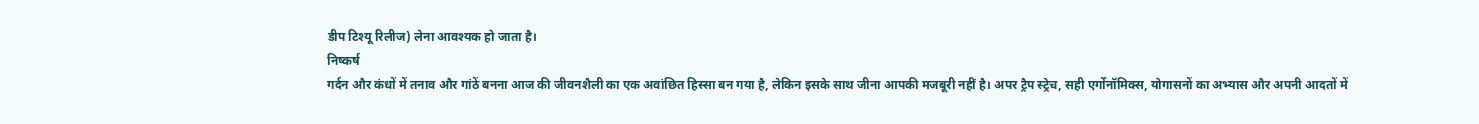डीप टिश्यू रिलीज) लेना आवश्यक हो जाता है।
निष्कर्ष
गर्दन और कंधों में तनाव और गांठें बनना आज की जीवनशैली का एक अवांछित हिस्सा बन गया है, लेकिन इसके साथ जीना आपकी मजबूरी नहीं है। अपर ट्रैप स्ट्रेच, सही एर्गोनॉमिक्स, योगासनों का अभ्यास और अपनी आदतों में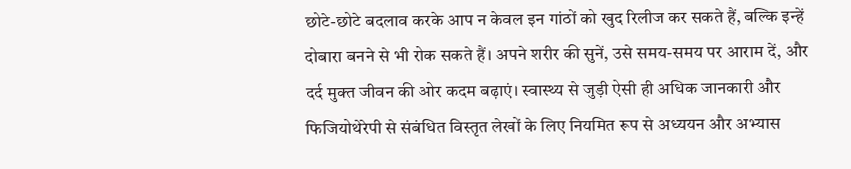छोटे-छोटे बदलाव करके आप न केवल इन गांठों को खुद रिलीज कर सकते हैं, बल्कि इन्हें दोबारा बनने से भी रोक सकते हैं। अपने शरीर की सुनें, उसे समय-समय पर आराम दें, और दर्द मुक्त जीवन की ओर कदम बढ़ाएं। स्वास्थ्य से जुड़ी ऐसी ही अधिक जानकारी और फिजियोथेरेपी से संबंधित विस्तृत लेखों के लिए नियमित रूप से अध्ययन और अभ्यास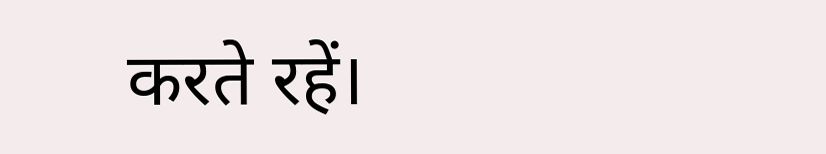करते रहें।